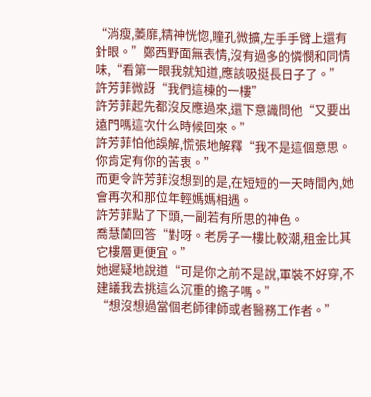“消瘦,萎靡,精神恍惚,瞳孔微擴,左手手臂上還有針眼。”鄭西野面無表情,沒有過多的憐憫和同情味,“看第一眼我就知道,應該吸挺長日子了。”
許芳菲微訝“我們這棟的一樓”
許芳菲起先都沒反應過來,還下意識問他“又要出遠門嗎這次什么時候回來。”
許芳菲怕他誤解,慌張地解釋“我不是這個意思。你肯定有你的苦衷。”
而更令許芳菲沒想到的是,在短短的一天時間內,她會再次和那位年輕媽媽相遇。
許芳菲點了下頭,一副若有所思的神色。
喬慧蘭回答“對呀。老房子一樓比較潮,租金比其它樓層更便宜。”
她遲疑地說道“可是你之前不是說,軍裝不好穿,不建議我去挑這么沉重的擔子嗎。”
“想沒想過當個老師律師或者醫務工作者。”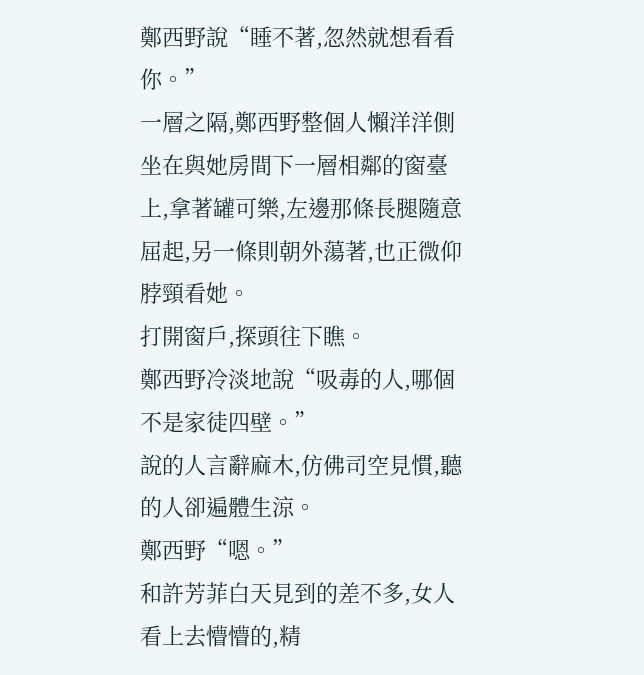鄭西野說“睡不著,忽然就想看看你。”
一層之隔,鄭西野整個人懶洋洋側坐在與她房間下一層相鄰的窗臺上,拿著罐可樂,左邊那條長腿隨意屈起,另一條則朝外蕩著,也正微仰脖頸看她。
打開窗戶,探頭往下瞧。
鄭西野冷淡地說“吸毒的人,哪個不是家徒四壁。”
說的人言辭麻木,仿佛司空見慣,聽的人卻遍體生涼。
鄭西野“嗯。”
和許芳菲白天見到的差不多,女人看上去懵懵的,精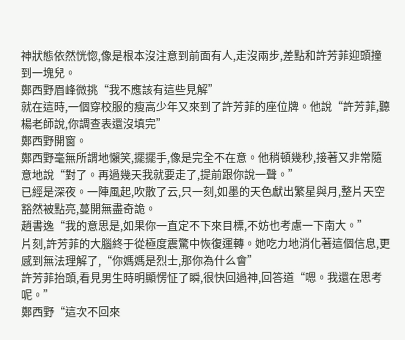神狀態依然恍惚,像是根本沒注意到前面有人,走沒兩步,差點和許芳菲迎頭撞到一塊兒。
鄭西野眉峰微挑“我不應該有這些見解”
就在這時,一個穿校服的瘦高少年又來到了許芳菲的座位牌。他說“許芳菲,聽楊老師說,你調查表還沒填完”
鄭西野開窗。
鄭西野毫無所謂地懶笑,擺擺手,像是完全不在意。他稍頓幾秒,接著又非常隨意地說“對了。再過幾天我就要走了,提前跟你說一聲。”
已經是深夜。一陣風起,吹散了云,只一刻,如墨的天色獻出繁星與月,整片天空豁然被點亮,蔓開無盡奇詭。
趙書逸“我的意思是,如果你一直定不下來目標,不妨也考慮一下南大。”
片刻,許芳菲的大腦終于從極度震驚中恢復運轉。她吃力地消化著這個信息,更感到無法理解了,“你媽媽是烈士,那你為什么會”
許芳菲抬頭,看見男生時明顯愣怔了瞬,很快回過神,回答道“嗯。我還在思考呢。”
鄭西野“這次不回來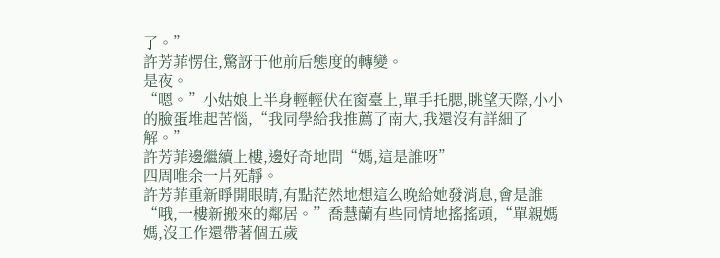了。”
許芳菲愣住,驚訝于他前后態度的轉變。
是夜。
“嗯。”小姑娘上半身輕輕伏在窗臺上,單手托腮,眺望天際,小小的臉蛋堆起苦惱,“我同學給我推薦了南大,我還沒有詳細了解。”
許芳菲邊繼續上樓,邊好奇地問“媽,這是誰呀”
四周唯余一片死靜。
許芳菲重新睜開眼睛,有點茫然地想這么晚給她發消息,會是誰
“哦,一樓新搬來的鄰居。”喬慧蘭有些同情地搖搖頭,“單親媽媽,沒工作還帶著個五歲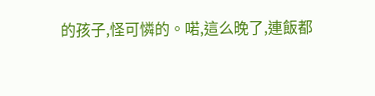的孩子,怪可憐的。喏,這么晚了,連飯都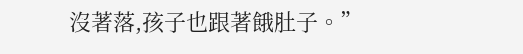沒著落,孩子也跟著餓肚子。”